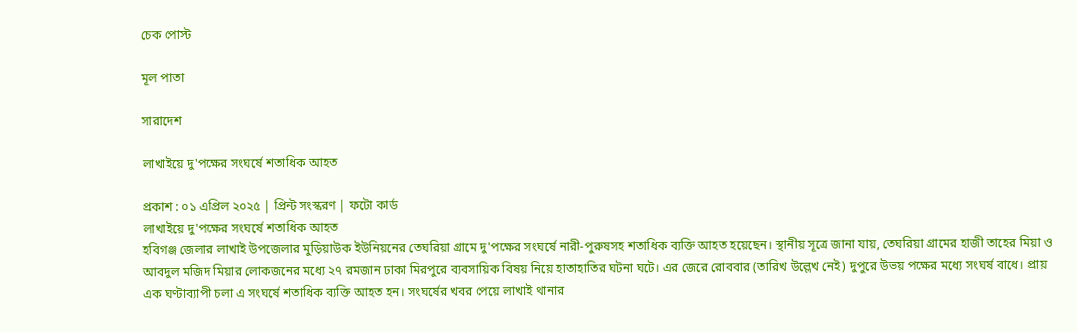চেক পোস্ট

মূল পাতা

সারাদেশ

লাখাইয়ে দু'পক্ষের সংঘর্ষে শতাধিক আহত

প্রকাশ : ০১ এপ্রিল ২০২৫ | প্রিন্ট সংস্করণ | ফটো কার্ড
লাখাইয়ে দু'পক্ষের সংঘর্ষে শতাধিক আহত
হবিগঞ্জ জেলার লাখাই উপজেলার মুড়িয়াউক ইউনিয়নের তেঘরিয়া গ্রামে দু'পক্ষের সংঘর্ষে নারী-পুরুষসহ শতাধিক ব্যক্তি আহত হয়েছেন। স্থানীয় সূত্রে জানা যায়, তেঘরিয়া গ্রামের হাজী তাহের মিয়া ও আবদুল মজিদ মিয়ার লোকজনের মধ্যে ২৭ রমজান ঢাকা মিরপুরে ব্যবসায়িক বিষয় নিয়ে হাতাহাতির ঘটনা ঘটে। এর জেরে রোববার (তারিখ উল্লেখ নেই) দুপুরে উভয় পক্ষের মধ্যে সংঘর্ষ বাধে। প্রায় এক ঘণ্টাব্যাপী চলা এ সংঘর্ষে শতাধিক ব্যক্তি আহত হন। সংঘর্ষের খবর পেয়ে লাখাই থানার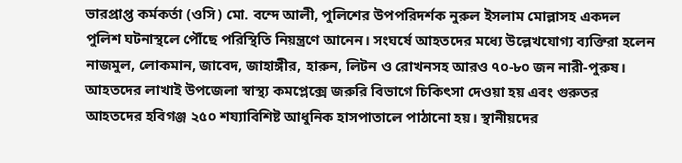ভারপ্রাপ্ত কর্মকর্তা (ওসি) মো. বন্দে আলী, পুলিশের উপপরিদর্শক নুরুল ইসলাম মোল্লাসহ একদল পুলিশ ঘটনাস্থলে পৌঁছে পরিস্থিতি নিয়ন্ত্রণে আনেন। সংঘর্ষে আহতদের মধ্যে উল্লেখযোগ্য ব্যক্তিরা হলেন নাজমুল, লোকমান, জাবেদ, জাহাঙ্গীর, হারুন, লিটন ও রোখনসহ আরও ৭০-৮০ জন নারী-পুরুষ। আহতদের লাখাই উপজেলা স্বাস্থ্য কমপ্লেক্সে জরুরি বিভাগে চিকিৎসা দেওয়া হয় এবং গুরুতর আহতদের হবিগঞ্জ ২৫০ শয্যাবিশিষ্ট আধুনিক হাসপাতালে পাঠানো হয়। স্থানীয়দের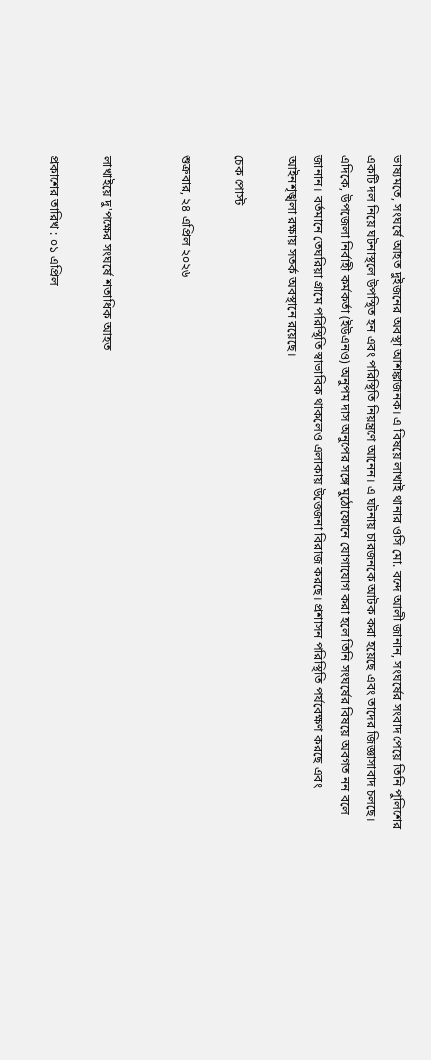ভাষ্যমতে, সংঘর্ষে আহত দুইজনের অবস্থা আশঙ্কাজনক। এ বিষয়ে লাখাই থানার ওসি মো. বন্দে আলী জানান, সংঘর্ষের সংবাদ পেয়ে তিনি পুলিশের একটি দল নিয়ে ঘটনাস্থলে উপস্থিত হন এবং পরিস্থিতি নিয়ন্ত্রণে আনেন। এ ঘটনায় চারজনকে আটক করা হয়েছে এবং তাদের জিজ্ঞাসাবাদ চলছে। এদিকে, উপজেলা নির্বাহী কর্মকর্তা (ইউএনও) অনুপম দাস অনুপের সঙ্গে মুঠোফোনে যোগাযোগ করা হলে তিনি সংঘর্ষের বিষয়ে অবগত নন বলে জানান। বর্তমানে তেঘরিয়া গ্রামে পরিস্থিতি স্বাভাবিক থাকলেও এলাকায় উত্তেজনা বিরাজ করছে। প্রশাসন পরিস্থিতি পর্যবেক্ষণ করছে এবং আইনশৃঙ্খলা রক্ষায় সতর্ক অবস্থানে রয়েছে।

চেক পোস্ট

শুক্রবার, ২৪ এপ্রিল ২০২৬


লাখাইয়ে দু'পক্ষের সংঘর্ষে শতাধিক আহত

প্রকাশের তারিখ : ০১ এপ্রিল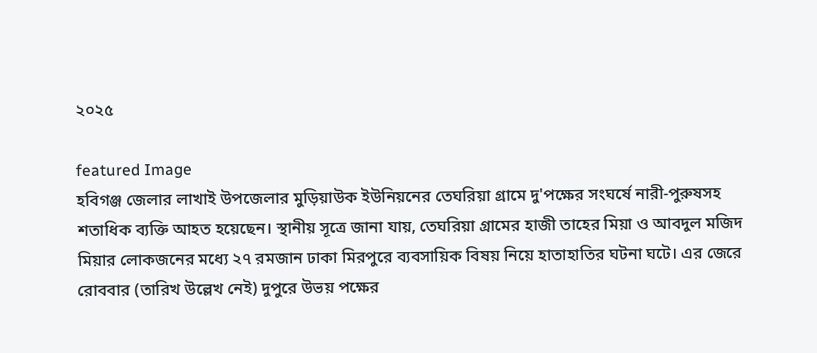২০২৫

featured Image
হবিগঞ্জ জেলার লাখাই উপজেলার মুড়িয়াউক ইউনিয়নের তেঘরিয়া গ্রামে দু'পক্ষের সংঘর্ষে নারী-পুরুষসহ শতাধিক ব্যক্তি আহত হয়েছেন। স্থানীয় সূত্রে জানা যায়, তেঘরিয়া গ্রামের হাজী তাহের মিয়া ও আবদুল মজিদ মিয়ার লোকজনের মধ্যে ২৭ রমজান ঢাকা মিরপুরে ব্যবসায়িক বিষয় নিয়ে হাতাহাতির ঘটনা ঘটে। এর জেরে রোববার (তারিখ উল্লেখ নেই) দুপুরে উভয় পক্ষের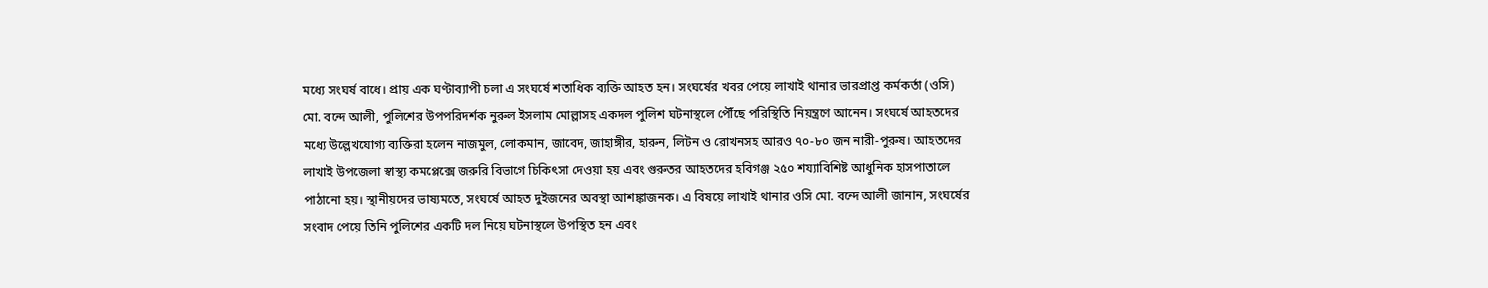মধ্যে সংঘর্ষ বাধে। প্রায় এক ঘণ্টাব্যাপী চলা এ সংঘর্ষে শতাধিক ব্যক্তি আহত হন। সংঘর্ষের খবর পেয়ে লাখাই থানার ভারপ্রাপ্ত কর্মকর্তা (ওসি) মো. বন্দে আলী, পুলিশের উপপরিদর্শক নুরুল ইসলাম মোল্লাসহ একদল পুলিশ ঘটনাস্থলে পৌঁছে পরিস্থিতি নিয়ন্ত্রণে আনেন। সংঘর্ষে আহতদের মধ্যে উল্লেখযোগ্য ব্যক্তিরা হলেন নাজমুল, লোকমান, জাবেদ, জাহাঙ্গীর, হারুন, লিটন ও রোখনসহ আরও ৭০-৮০ জন নারী-পুরুষ। আহতদের লাখাই উপজেলা স্বাস্থ্য কমপ্লেক্সে জরুরি বিভাগে চিকিৎসা দেওয়া হয় এবং গুরুতর আহতদের হবিগঞ্জ ২৫০ শয্যাবিশিষ্ট আধুনিক হাসপাতালে পাঠানো হয়। স্থানীয়দের ভাষ্যমতে, সংঘর্ষে আহত দুইজনের অবস্থা আশঙ্কাজনক। এ বিষয়ে লাখাই থানার ওসি মো. বন্দে আলী জানান, সংঘর্ষের সংবাদ পেয়ে তিনি পুলিশের একটি দল নিয়ে ঘটনাস্থলে উপস্থিত হন এবং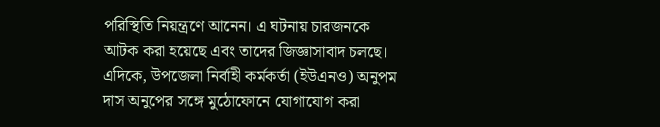পরিস্থিতি নিয়ন্ত্রণে আনেন। এ ঘটনায় চারজনকে আটক করা হয়েছে এবং তাদের জিজ্ঞাসাবাদ চলছে। এদিকে, উপজেলা নির্বাহী কর্মকর্তা (ইউএনও) অনুপম দাস অনুপের সঙ্গে মুঠোফোনে যোগাযোগ করা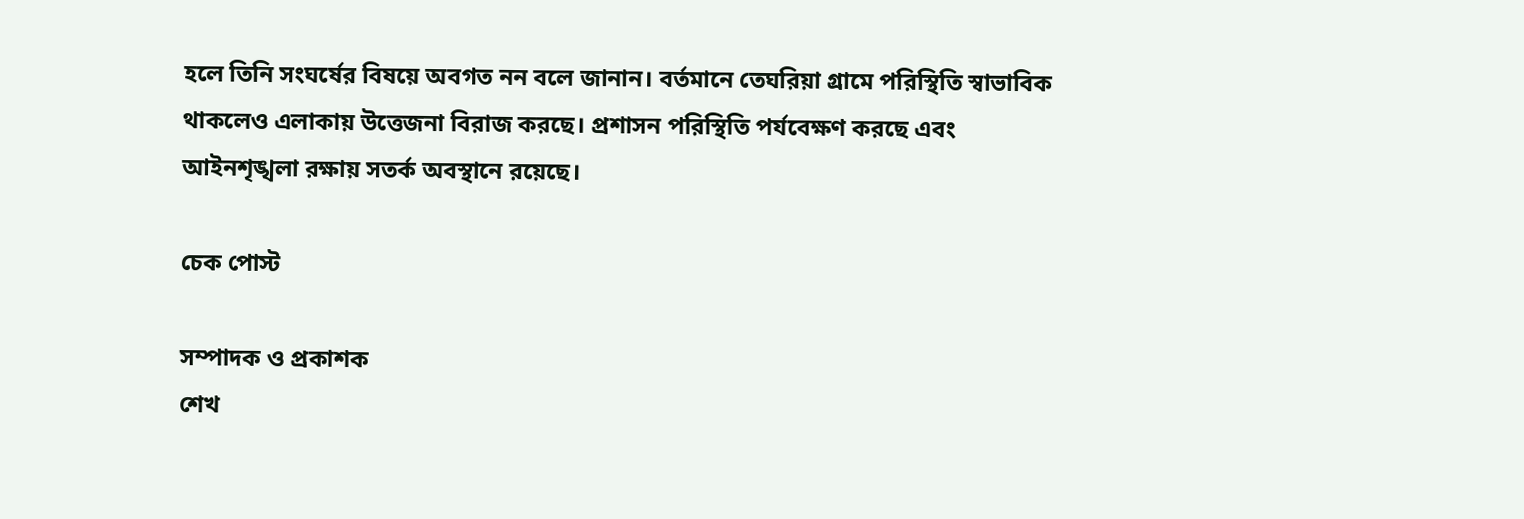হলে তিনি সংঘর্ষের বিষয়ে অবগত নন বলে জানান। বর্তমানে তেঘরিয়া গ্রামে পরিস্থিতি স্বাভাবিক থাকলেও এলাকায় উত্তেজনা বিরাজ করছে। প্রশাসন পরিস্থিতি পর্যবেক্ষণ করছে এবং আইনশৃঙ্খলা রক্ষায় সতর্ক অবস্থানে রয়েছে।

চেক পোস্ট

সম্পাদক ও প্রকাশক
শেখ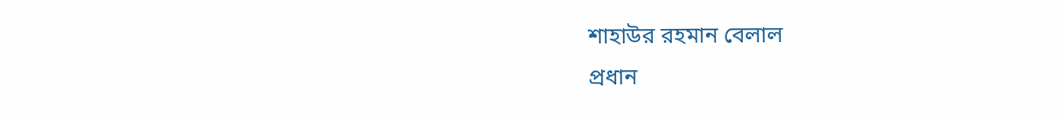শাহাউর রহমান বেলাল
প্রধান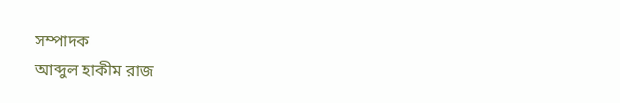সম্পাদক
আব্দুল হাকীম রাজ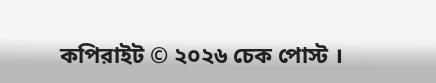কপিরাইট © ২০২৬ চেক পোস্ট ।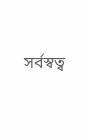সর্বস্বত্ব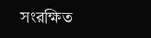সংরক্ষিত